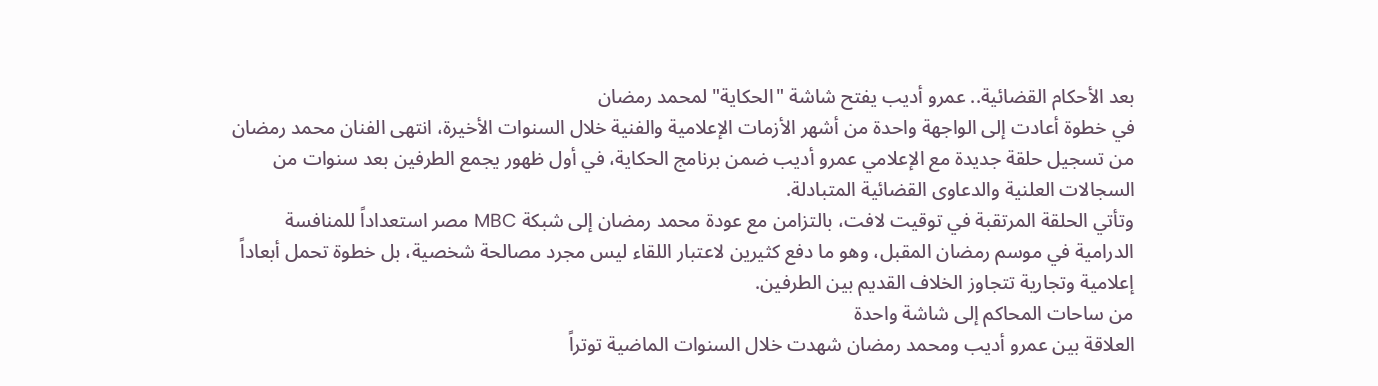بعد الأحكام القضائية.. عمرو أديب يفتح شاشة "الحكاية" لمحمد رمضان
في خطوة أعادت إلى الواجهة واحدة من أشهر الأزمات الإعلامية والفنية خلال السنوات الأخيرة، انتهى الفنان محمد رمضان من تسجيل حلقة جديدة مع الإعلامي عمرو أديب ضمن برنامج الحكاية، في أول ظهور يجمع الطرفين بعد سنوات من السجالات العلنية والدعاوى القضائية المتبادلة.
وتأتي الحلقة المرتقبة في توقيت لافت، بالتزامن مع عودة محمد رمضان إلى شبكة MBC مصر استعداداً للمنافسة الدرامية في موسم رمضان المقبل، وهو ما دفع كثيرين لاعتبار اللقاء ليس مجرد مصالحة شخصية، بل خطوة تحمل أبعاداً إعلامية وتجارية تتجاوز الخلاف القديم بين الطرفين.
من ساحات المحاكم إلى شاشة واحدة
العلاقة بين عمرو أديب ومحمد رمضان شهدت خلال السنوات الماضية توتراً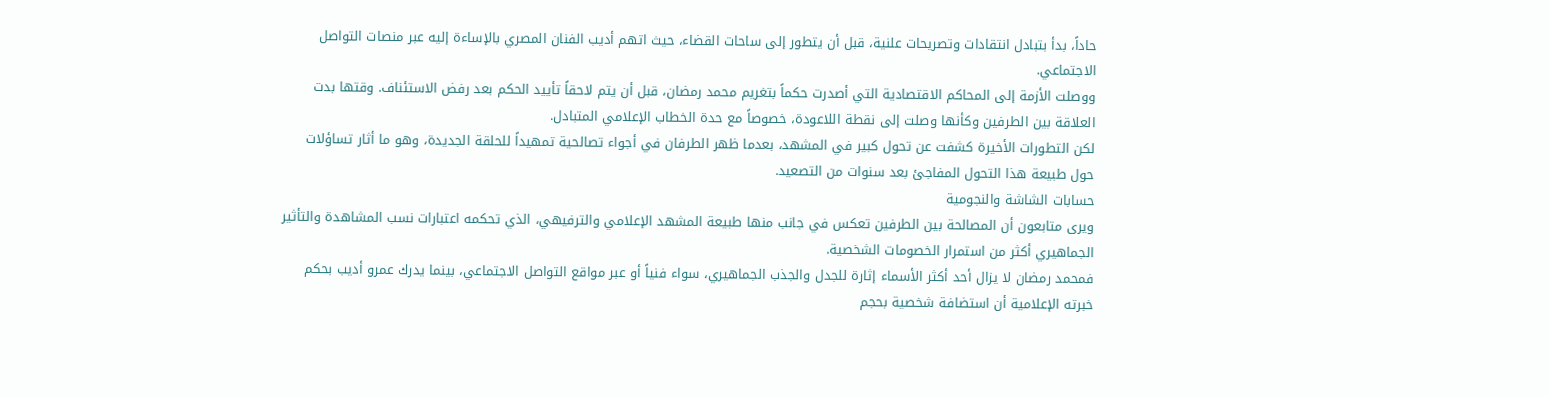حاداً، بدأ بتبادل انتقادات وتصريحات علنية، قبل أن يتطور إلى ساحات القضاء، حيث اتهم أديب الفنان المصري بالإساءة إليه عبر منصات التواصل الاجتماعي.
ووصلت الأزمة إلى المحاكم الاقتصادية التي أصدرت حكماً بتغريم محمد رمضان، قبل أن يتم لاحقاً تأييد الحكم بعد رفض الاستئناف. وقتها بدت العلاقة بين الطرفين وكأنها وصلت إلى نقطة اللاعودة، خصوصاً مع حدة الخطاب الإعلامي المتبادل.
لكن التطورات الأخيرة كشفت عن تحول كبير في المشهد، بعدما ظهر الطرفان في أجواء تصالحية تمهيداً للحلقة الجديدة، وهو ما أثار تساؤلات حول طبيعة هذا التحول المفاجئ بعد سنوات من التصعيد.
حسابات الشاشة والنجومية
ويرى متابعون أن المصالحة بين الطرفين تعكس في جانب منها طبيعة المشهد الإعلامي والترفيهي، الذي تحكمه اعتبارات نسب المشاهدة والتأثير الجماهيري أكثر من استمرار الخصومات الشخصية.
فمحمد رمضان لا يزال أحد أكثر الأسماء إثارة للجدل والجذب الجماهيري، سواء فنياً أو عبر مواقع التواصل الاجتماعي، بينما يدرك عمرو أديب بحكم خبرته الإعلامية أن استضافة شخصية بحجم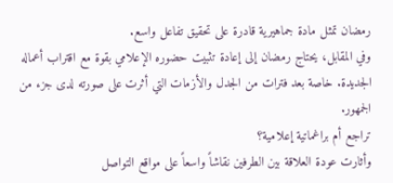رمضان تمثل مادة جماهيرية قادرة على تحقيق تفاعل واسع.
وفي المقابل، يحتاج رمضان إلى إعادة تثبيت حضوره الإعلامي بقوة مع اقتراب أعماله الجديدة. خاصة بعد فترات من الجدل والأزمات التي أثرت على صورته لدى جزء من الجمهور.
تراجع أم براغماتية إعلامية؟
وأثارت عودة العلاقة بين الطرفين نقاشاً واسعاً على مواقع التواصل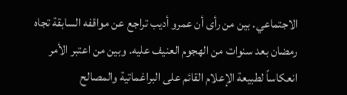الاجتماعي. بين من رأى أن عمرو أديب تراجع عن مواقفه السابقة تجاه رمضان بعد سنوات من الهجوم العنيف عليه. وبين من اعتبر الأمر انعكاساً لطبيعة الإعلام القائم على البراغماتية والمصالح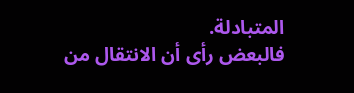المتبادلة.
فالبعض رأى أن الانتقال من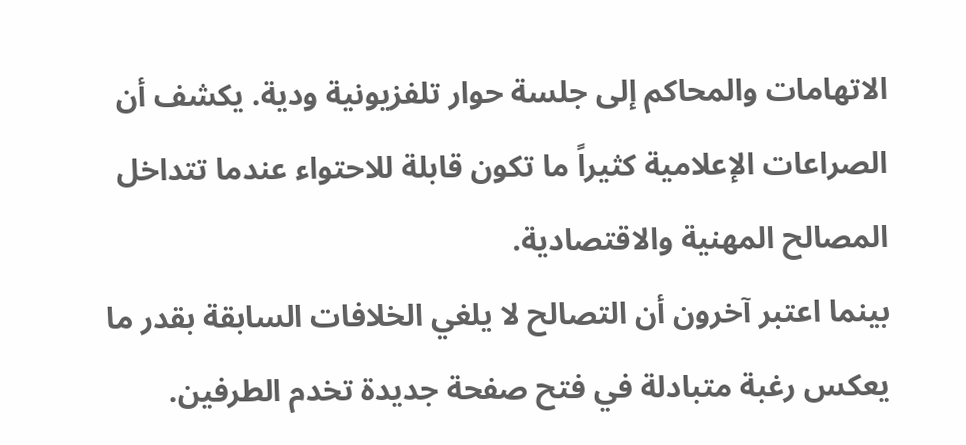الاتهامات والمحاكم إلى جلسة حوار تلفزيونية ودية. يكشف أن الصراعات الإعلامية كثيراً ما تكون قابلة للاحتواء عندما تتداخل المصالح المهنية والاقتصادية.
بينما اعتبر آخرون أن التصالح لا يلغي الخلافات السابقة بقدر ما يعكس رغبة متبادلة في فتح صفحة جديدة تخدم الطرفين.